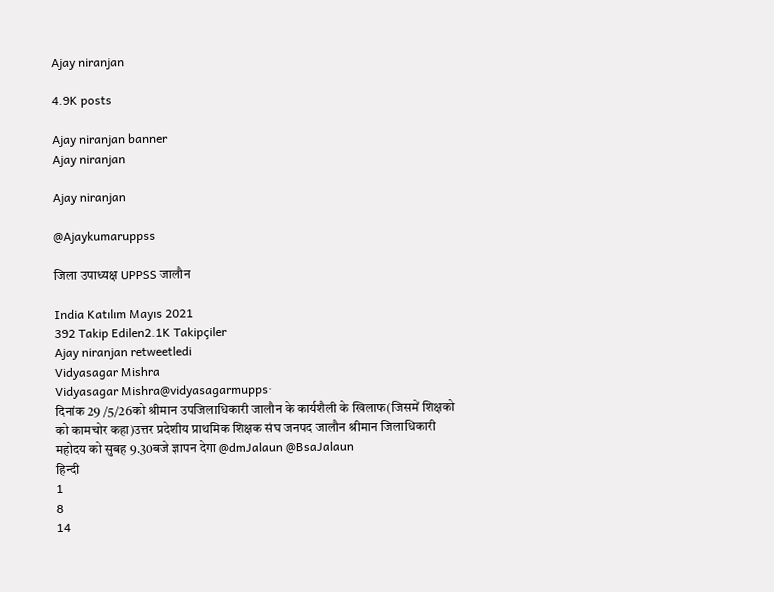Ajay niranjan

4.9K posts

Ajay niranjan banner
Ajay niranjan

Ajay niranjan

@Ajaykumaruppss

जिला उपाध्यक्ष UPPSS जालौन

India Katılım Mayıs 2021
392 Takip Edilen2.1K Takipçiler
Ajay niranjan retweetledi
Vidyasagar Mishra
Vidyasagar Mishra@vidyasagarmupps·
दिनांक 29 /5/26को श्रीमान उपजिलाधिकारी जालौन के कार्यशैली के खिलाफ(जिसमें शिक्षको को कामचोर कहा)उत्तर प्रदेशीय प्राथमिक शिक्षक संघ जनपद जालौन श्रीमान जिलाधिकारी महोदय को सुबह 9.30बजे ज्ञापन देगा @dmJalaun @BsaJalaun
हिन्दी
1
8
14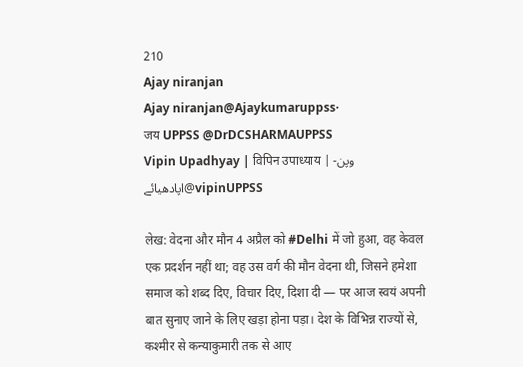210
Ajay niranjan
Ajay niranjan@Ajaykumaruppss·
जय UPPSS @DrDCSHARMAUPPSS
Vipin Upadhyay | विपिन उपाध्याय | -وپن اپادھیائے@vipinUPPSS

लेख: वेदना और मौन 4 अप्रैल को #Delhi में जो हुआ, वह केवल एक प्रदर्शन नहीं था; वह उस वर्ग की मौन वेदना थी, जिसने हमेशा समाज को शब्द दिए, विचार दिए, दिशा दी — पर आज स्वयं अपनी बात सुनाए जाने के लिए खड़ा होना पड़ा। देश के विभिन्न राज्यों से, कश्मीर से कन्याकुमारी तक से आए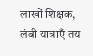लाखों शिक्षक, लंबी यात्राएँ तय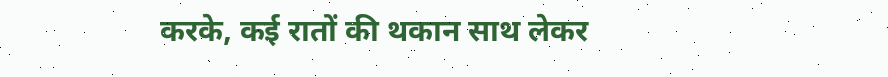करके, कई रातों की थकान साथ लेकर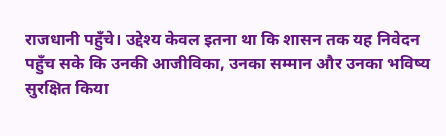राजधानी पहुँचे। उद्देश्य केवल इतना था कि शासन तक यह निवेदन पहुँच सके कि उनकी आजीविका, उनका सम्मान और उनका भविष्य सुरक्षित किया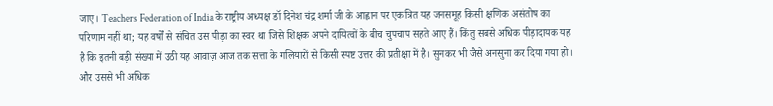जाए। Teachers Federation of India के राष्ट्रीय अध्यक्ष डॉ दिनेश चंद्र शर्मा जी के आह्वान पर एकत्रित यह जनसमूह किसी क्षणिक असंतोष का परिणाम नहीं था; यह वर्षों से संचित उस पीड़ा का स्वर था जिसे शिक्षक अपने दायित्वों के बीच चुपचाप सहते आए हैं। किंतु सबसे अधिक पीड़ादायक यह है कि इतनी बड़ी संख्या में उठी यह आवाज़ आज तक सत्ता के गलियारों से किसी स्पष्ट उत्तर की प्रतीक्षा में है। सुनकर भी जैसे अनसुना कर दिया गया हो। और उससे भी अधिक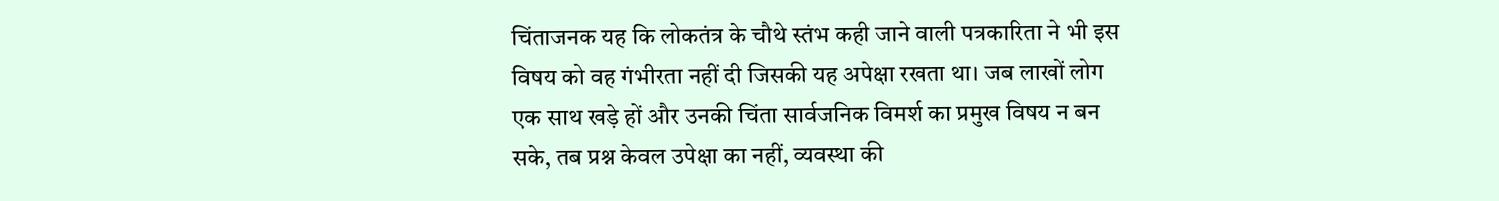चिंताजनक यह कि लोकतंत्र के चौथे स्तंभ कही जाने वाली पत्रकारिता ने भी इस विषय को वह गंभीरता नहीं दी जिसकी यह अपेक्षा रखता था। जब लाखों लोग एक साथ खड़े हों और उनकी चिंता सार्वजनिक विमर्श का प्रमुख विषय न बन सके, तब प्रश्न केवल उपेक्षा का नहीं, व्यवस्था की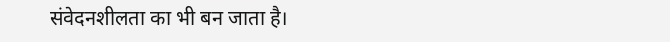संवेदनशीलता का भी बन जाता है।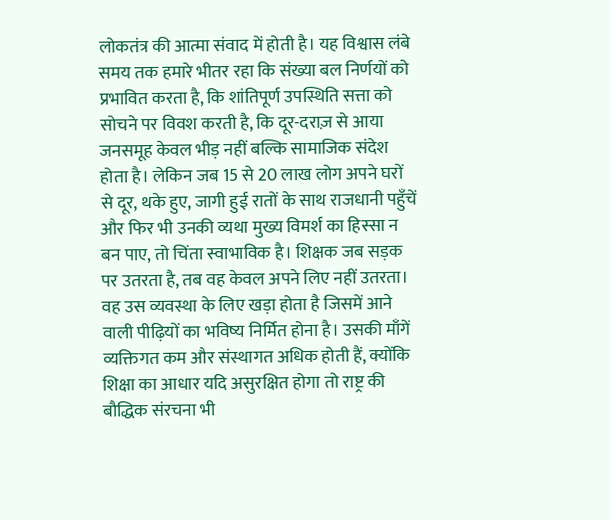लोकतंत्र की आत्मा संवाद में होती है। यह विश्वास लंबे समय तक हमारे भीतर रहा कि संख्या बल निर्णयों को प्रभावित करता है, कि शांतिपूर्ण उपस्थिति सत्ता को सोचने पर विवश करती है, कि दूर-दराज़ से आया जनसमूह केवल भीड़ नहीं बल्कि सामाजिक संदेश होता है। लेकिन जब 15 से 20 लाख लोग अपने घरों से दूर, थके हुए, जागी हुई रातों के साथ राजधानी पहुँचें और फिर भी उनकी व्यथा मुख्य विमर्श का हिस्सा न बन पाए, तो चिंता स्वाभाविक है। शिक्षक जब सड़क पर उतरता है, तब वह केवल अपने लिए नहीं उतरता। वह उस व्यवस्था के लिए खड़ा होता है जिसमें आने वाली पीढ़ियों का भविष्य निर्मित होना है। उसकी माँगें व्यक्तिगत कम और संस्थागत अधिक होती हैं, क्योंकि शिक्षा का आधार यदि असुरक्षित होगा तो राष्ट्र की बौद्धिक संरचना भी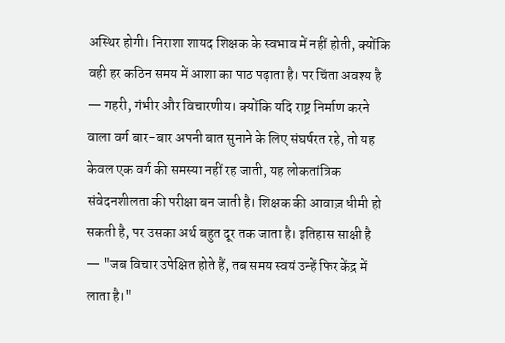अस्थिर होगी। निराशा शायद शिक्षक के स्वभाव में नहीं होती, क्योंकि वही हर कठिन समय में आशा का पाठ पढ़ाता है। पर चिंता अवश्य है — गहरी, गंभीर और विचारणीय। क्योंकि यदि राष्ट्र निर्माण करने वाला वर्ग बार-बार अपनी बात सुनाने के लिए संघर्षरत रहे, तो यह केवल एक वर्ग की समस्या नहीं रह जाती, यह लोकतांत्रिक संवेदनशीलता की परीक्षा बन जाती है। शिक्षक की आवाज़ धीमी हो सकती है, पर उसका अर्थ बहुत दूर तक जाता है। इतिहास साक्षी है — "जब विचार उपेक्षित होते हैं, तब समय स्वयं उन्हें फिर केंद्र में लाता है।"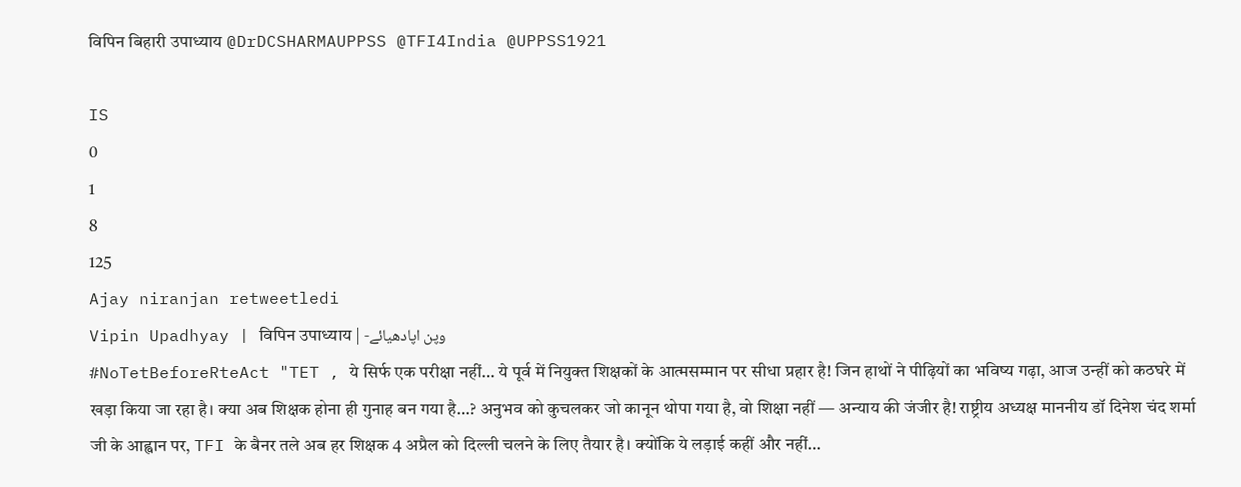विपिन बिहारी उपाध्याय @DrDCSHARMAUPPSS @TFI4India @UPPSS1921

IS
0
1
8
125
Ajay niranjan retweetledi
Vipin Upadhyay | विपिन उपाध्याय | -وپن اپادھیائے
#NoTetBeforeRteAct "TET , ये सिर्फ एक परीक्षा नहीं… ये पूर्व में नियुक्त शिक्षकों के आत्मसम्मान पर सीधा प्रहार है! जिन हाथों ने पीढ़ियों का भविष्य गढ़ा, आज उन्हीं को कठघरे में खड़ा किया जा रहा है। क्या अब शिक्षक होना ही गुनाह बन गया है…? अनुभव को कुचलकर जो कानून थोपा गया है, वो शिक्षा नहीं — अन्याय की जंजीर है! राष्ट्रीय अध्यक्ष माननीय डॉ दिनेश चंद शर्मा जी के आह्वान पर, TFI के बैनर तले अब हर शिक्षक 4 अप्रैल को दिल्ली चलने के लिए तैयार है। क्योंकि ये लड़ाई कहीं और नहीं…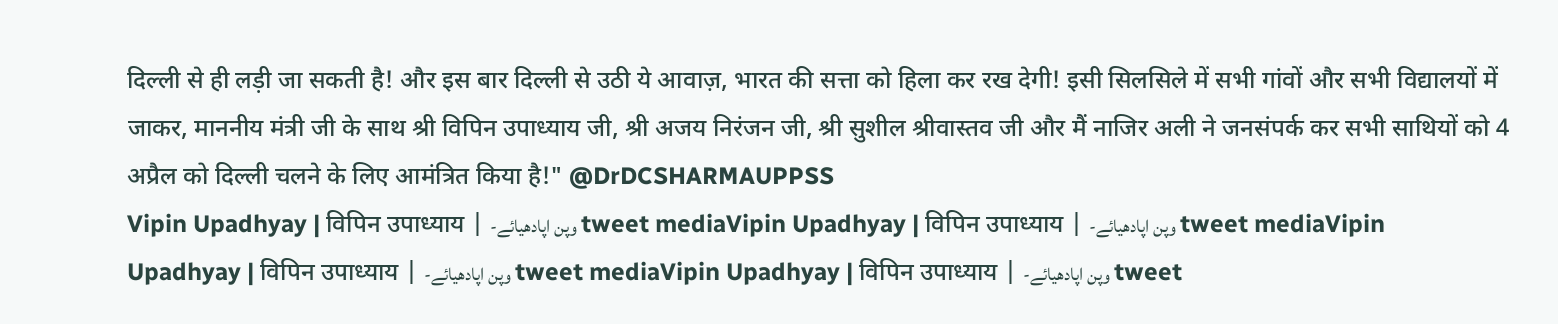दिल्ली से ही लड़ी जा सकती है! और इस बार दिल्ली से उठी ये आवाज़, भारत की सत्ता को हिला कर रख देगी! इसी सिलसिले में सभी गांवों और सभी विद्यालयों में जाकर, माननीय मंत्री जी के साथ श्री विपिन उपाध्याय जी, श्री अजय निरंजन जी, श्री सुशील श्रीवास्तव जी और मैं नाजिर अली ने जनसंपर्क कर सभी साथियों को 4 अप्रैल को दिल्ली चलने के लिए आमंत्रित किया है!" @DrDCSHARMAUPPSS
Vipin Upadhyay | विपिन उपाध्याय | -وپن اپادھیائے tweet mediaVipin Upadhyay | विपिन उपाध्याय | -وپن اپادھیائے tweet mediaVipin Upadhyay | विपिन उपाध्याय | -وپن اپادھیائے tweet mediaVipin Upadhyay | विपिन उपाध्याय | -وپن اپادھیائے tweet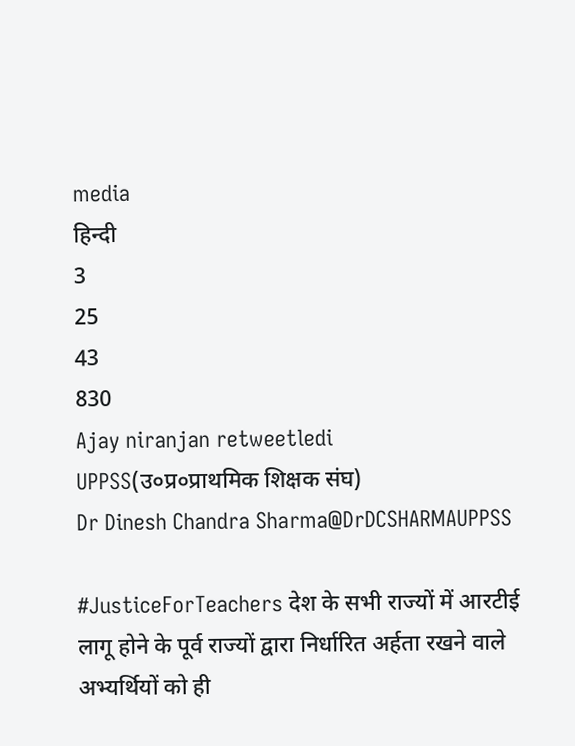media
हिन्दी
3
25
43
830
Ajay niranjan retweetledi
UPPSS(उ०प्र०प्राथमिक शिक्षक संघ)
Dr Dinesh Chandra Sharma@DrDCSHARMAUPPSS

#JusticeForTeachers देश के सभी राज्यों में आरटीई लागू होने के पूर्व राज्यों द्वारा निर्धारित अर्हता रखने वाले अभ्यर्थियों को ही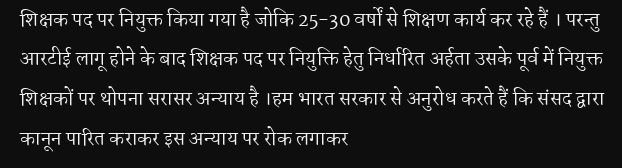शिक्षक पद पर नियुक्त किया गया है जोकि 25-30 वर्षों से शिक्षण कार्य कर रहे हैं । परन्तु आरटीई लागू होने के बाद शिक्षक पद पर नियुक्ति हेतु निर्धारित अर्हता उसके पूर्व में नियुक्त शिक्षकों पर थोपना सरासर अन्याय है ।हम भारत सरकार से अनुरोध करते हैं कि संसद द्वारा कानून पारित कराकर इस अन्याय पर रोक लगाकर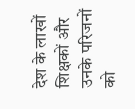देश के लाखों शिक्षकों और उनके परिजनों को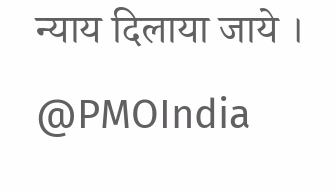न्याय दिलाया जाये । @PMOIndia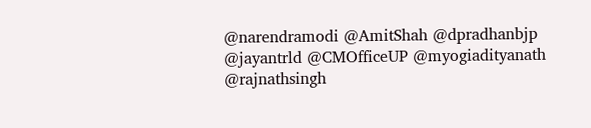@narendramodi @AmitShah @dpradhanbjp @jayantrld @CMOfficeUP @myogiadityanath @rajnathsingh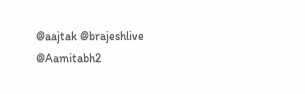@aajtak @brajeshlive @Aamitabh2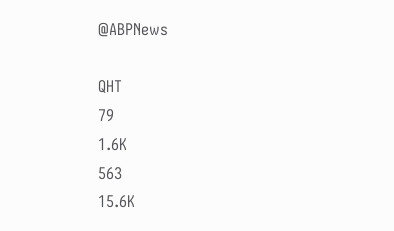@ABPNews

QHT
79
1.6K
563
15.6K